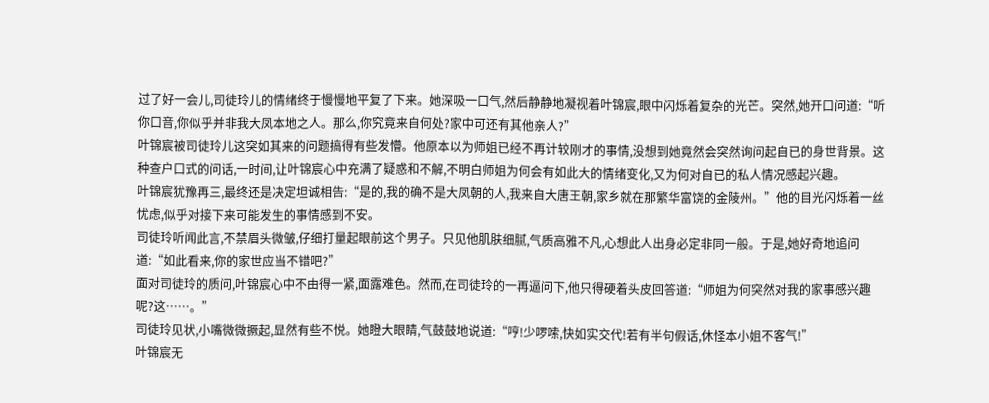过了好一会儿,司徒玲儿的情绪终于慢慢地平复了下来。她深吸一口气,然后静静地凝视着叶锦宸,眼中闪烁着复杂的光芒。突然,她开口问道:“听你口音,你似乎并非我大凤本地之人。那么,你究竟来自何处?家中可还有其他亲人?”
叶锦宸被司徒玲儿这突如其来的问题搞得有些发懵。他原本以为师姐已经不再计较刚才的事情,没想到她竟然会突然询问起自已的身世背景。这种查户口式的问话,一时间,让叶锦宸心中充满了疑惑和不解,不明白师姐为何会有如此大的情绪变化,又为何对自已的私人情况感起兴趣。
叶锦宸犹豫再三,最终还是决定坦诚相告:“是的,我的确不是大凤朝的人,我来自大唐王朝,家乡就在那繁华富饶的金陵州。”他的目光闪烁着一丝忧虑,似乎对接下来可能发生的事情感到不安。
司徒玲听闻此言,不禁眉头微皱,仔细打量起眼前这个男子。只见他肌肤细腻,气质高雅不凡,心想此人出身必定非同一般。于是,她好奇地追问道:“如此看来,你的家世应当不错吧?”
面对司徒玲的质问,叶锦宸心中不由得一紧,面露难色。然而,在司徒玲的一再逼问下,他只得硬着头皮回答道:“师姐为何突然对我的家事感兴趣呢?这……。”
司徒玲见状,小嘴微微撅起,显然有些不悦。她瞪大眼睛,气鼓鼓地说道:“哼!少啰嗦,快如实交代!若有半句假话,休怪本小姐不客气!”
叶锦宸无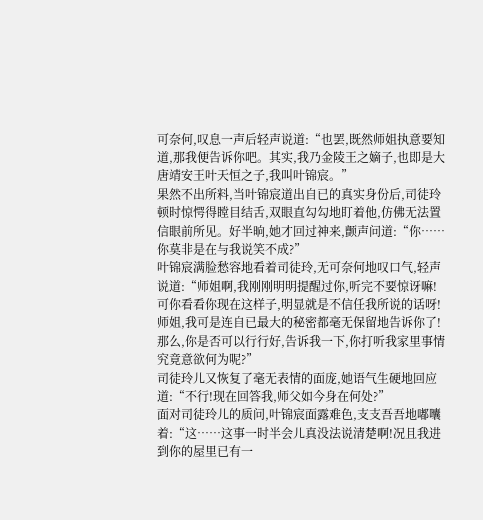可奈何,叹息一声后轻声说道:“也罢,既然师姐执意要知道,那我便告诉你吧。其实,我乃金陵王之嫡子,也即是大唐靖安王叶天恒之子,我叫叶锦宸。”
果然不出所料,当叶锦宸道出自已的真实身份后,司徒玲顿时惊愕得瞠目结舌,双眼直勾勾地盯着他,仿佛无法置信眼前所见。好半晌,她才回过神来,颤声问道:“你……你莫非是在与我说笑不成?”
叶锦宸满脸愁容地看着司徒玲,无可奈何地叹口气,轻声说道:“师姐啊,我刚刚明明提醒过你,听完不要惊讶嘛!可你看看你现在这样子,明显就是不信任我所说的话呀!师姐,我可是连自已最大的秘密都毫无保留地告诉你了!那么,你是否可以行行好,告诉我一下,你打听我家里事情究竟意欲何为呢?”
司徒玲儿又恢复了毫无表情的面庞,她语气生硬地回应道:“不行!现在回答我,师父如今身在何处?”
面对司徒玲儿的质问,叶锦宸面露难色,支支吾吾地嘟囔着:“这……这事一时半会儿真没法说清楚啊!况且我进到你的屋里已有一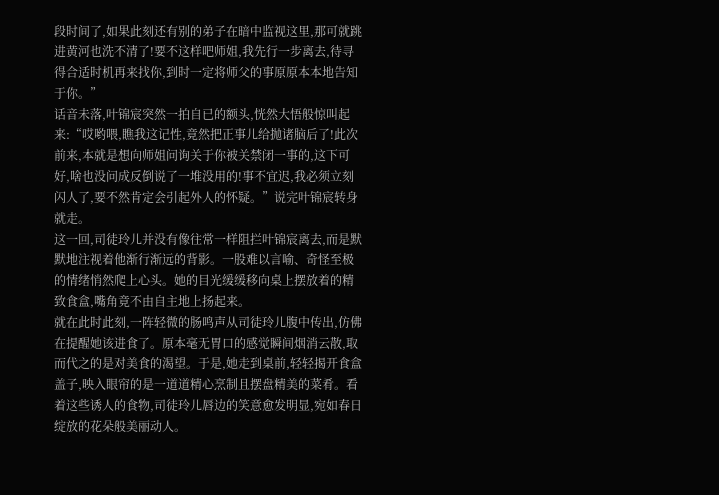段时间了,如果此刻还有别的弟子在暗中监视这里,那可就跳进黄河也洗不清了!要不这样吧师姐,我先行一步离去,待寻得合适时机再来找你,到时一定将师父的事原原本本地告知于你。”
话音未落,叶锦宸突然一拍自已的额头,恍然大悟般惊叫起来:“哎哟喂,瞧我这记性,竟然把正事儿给抛诸脑后了!此次前来,本就是想向师姐问询关于你被关禁闭一事的,这下可好,啥也没问成反倒说了一堆没用的!事不宜迟,我必须立刻闪人了,要不然肯定会引起外人的怀疑。”说完叶锦宸转身就走。
这一回,司徒玲儿并没有像往常一样阻拦叶锦宸离去,而是默默地注视着他渐行渐远的背影。一股难以言喻、奇怪至极的情绪悄然爬上心头。她的目光缓缓移向桌上摆放着的精致食盒,嘴角竟不由自主地上扬起来。
就在此时此刻,一阵轻微的肠鸣声从司徒玲儿腹中传出,仿佛在提醒她该进食了。原本毫无胃口的感觉瞬间烟消云散,取而代之的是对美食的渴望。于是,她走到桌前,轻轻揭开食盒盖子,映入眼帘的是一道道精心烹制且摆盘精美的菜肴。看着这些诱人的食物,司徒玲儿唇边的笑意愈发明显,宛如春日绽放的花朵般美丽动人。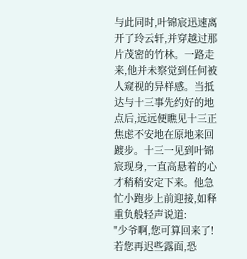与此同时,叶锦宸迅速离开了玲云轩,并穿越过那片茂密的竹林。一路走来,他并未察觉到任何被人窥视的异样感。当抵达与十三事先约好的地点后,远远便瞧见十三正焦虑不安地在原地来回踱步。十三一见到叶锦宸现身,一直高悬着的心才稍稍安定下来。他急忙小跑步上前迎接,如释重负般轻声说道:
"少爷啊,您可算回来了!若您再迟些露面,恐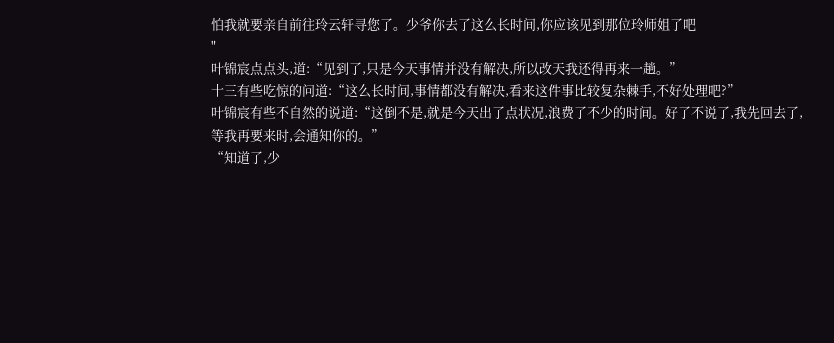怕我就要亲自前往玲云轩寻您了。少爷你去了这么长时间,你应该见到那位玲师姐了吧
"
叶锦宸点点头,道:“见到了,只是今天事情并没有解决,所以改天我还得再来一趟。”
十三有些吃惊的问道:“这么长时间,事情都没有解决,看来这件事比较复杂棘手,不好处理吧?”
叶锦宸有些不自然的说道:“这倒不是,就是今天出了点状况,浪费了不少的时间。好了不说了,我先回去了,等我再要来时,会通知你的。”
“知道了,少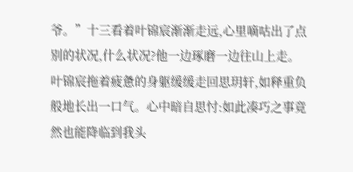爷。”十三看着叶锦宸渐渐走远,心里嘀咕出了点别的状况,什么状况?他一边琢磨一边往山上走。
叶锦宸拖着疲惫的身躯缓缓走回思玥轩,如释重负般地长出一口气。心中暗自思忖:如此凑巧之事竟然也能降临到我头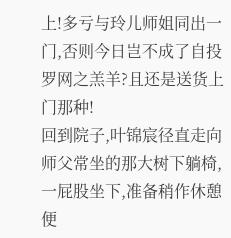上!多亏与玲儿师姐同出一门,否则今日岂不成了自投罗网之羔羊?且还是送货上门那种!
回到院子,叶锦宸径直走向师父常坐的那大树下躺椅,一屁股坐下,准备稍作休憩便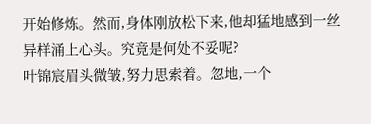开始修炼。然而,身体刚放松下来,他却猛地感到一丝异样涌上心头。究竟是何处不妥呢?
叶锦宸眉头微皱,努力思索着。忽地,一个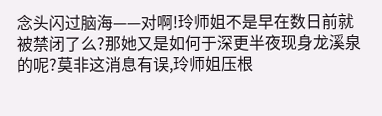念头闪过脑海——对啊!玲师姐不是早在数日前就被禁闭了么?那她又是如何于深更半夜现身龙溪泉的呢?莫非这消息有误,玲师姐压根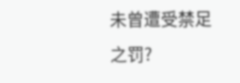未曾遭受禁足之罚?